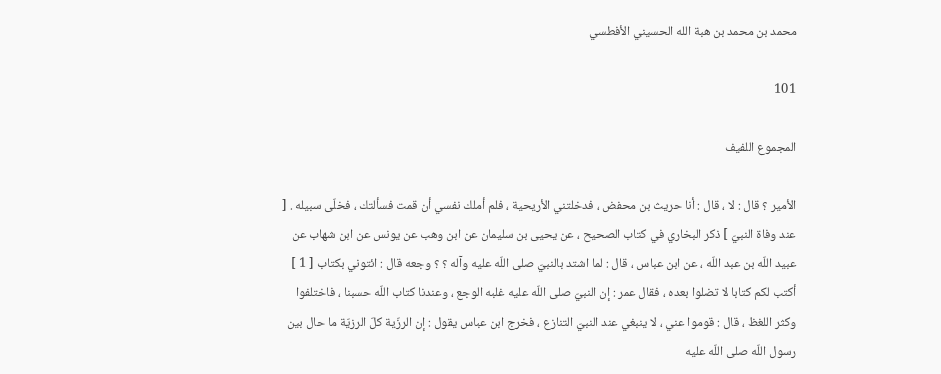محمد بن محمد بن هبة الله الحسيني الأفطسي

101

المجموع اللفيف

الأمير ؟ قال : لا ، قال : أنا حريث بن محفض ، فدخلتني الأريحية ، فلم أملك نفسي أن قمت فسألتك ، فخلّى سبيله . [ عند وفاة النبيّ ] ذكر البخاري في كتاب الصحيح ، عن يحيى بن سليمان عن ابن وهب عن يونس عن ابن شهاب عن عبيد اللّه بن عبد اللّه ، عن ابن عباس ، قال : لما اشتد بالنبيّ صلى اللّه عليه وآله ؟ ؟ وجعه قال : ائتوني بكتاب [ 1 ] أكتب لكم كتابا لا تضلوا بعده ، فقال عمر : إن النبيّ صلى اللّه عليه غلبه الوجع ، وعندنا كتاب اللّه حسبنا ، فاختلفوا وكثر اللغظ ، قال : قوموا عني ، لا ينبغي عند النبيّ التنازع ، فخرج ابن عباس يقول : إن الرزّية كلّ الرزيّة ما حال بين رسول اللّه صلى اللّه عليه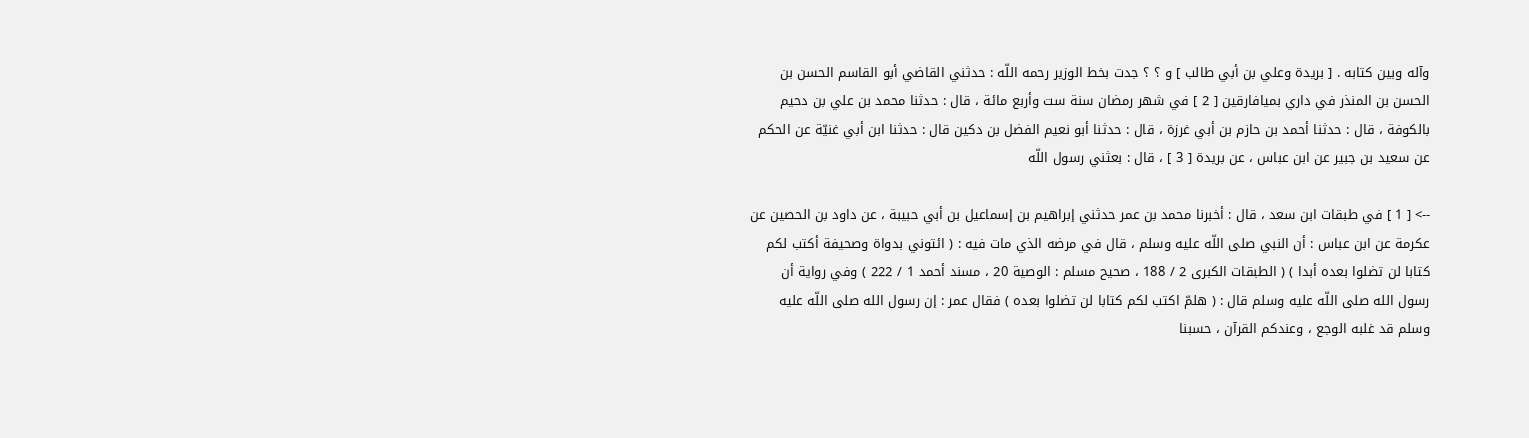وآله وبين كتابه . [ بريدة وعلي بن أبي طالب ] و ؟ ؟ جدت بخط الوزير رحمه اللّه : حدثني القاضي أبو القاسم الحسن بن الحسن بن المنذر في داري بميافارقين [ 2 ] في شهر رمضان سنة ست وأربع مائة ، قال : حدثنا محمد بن علي بن دحيم بالكوفة ، قال : حدثنا أحمد بن حازم بن أبي غرزة ، قال : حدثنا أبو نعيم الفضل بن دكين قال : حدثنا ابن أبي غنيّة عن الحكم عن سعيد بن جبير عن ابن عباس ، عن بريدة [ 3 ] ، قال : بعثني رسول اللّه

--> [ 1 ] في طبقات ابن سعد ، قال : أخبرنا محمد بن عمر حدثني إبراهيم بن إسماعيل بن أبي حبيبة ، عن داود بن الحصين عن عكرمة عن ابن عباس : أن النبي صلى اللّه عليه وسلم ، قال في مرضه الذي مات فيه : ( ائتوني بدواة وصحيفة أكتب لكم كتابا لن تضلوا بعده أبدا ) ( الطبقات الكبرى 2 / 188 ، صحيح مسلم : الوصية 20 ، مسند أحمد 1 / 222 ) وفي رواية أن رسول الله صلى اللّه عليه وسلم قال : ( هلمّ اكتب لكم كتابا لن تضلوا بعده ) فقال عمر : إن رسول الله صلى اللّه عليه وسلم قد غلبه الوجع ، وعندكم القرآن ، حسبنا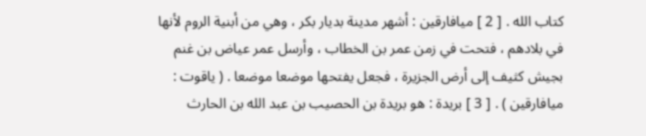كتاب الله . [ 2 ] ميافارقين : أشهر مدينة بديار بكر ، وهي من أبنية الروم لأنها في بلادهم ، فتحت في زمن عمر بن الخطاب ، وأرسل عمر عياض بن غنم بجيش كثيف إلى أرض الجزيرة ، فجعل يفتحها موضعا موضعا . ( ياقوت : ميافارقين ) . [ 3 ] بريدة : هو بريدة بن الحصيب بن عبد الله بن الحارث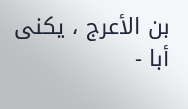بن الأعرج ، يكنى أبا -